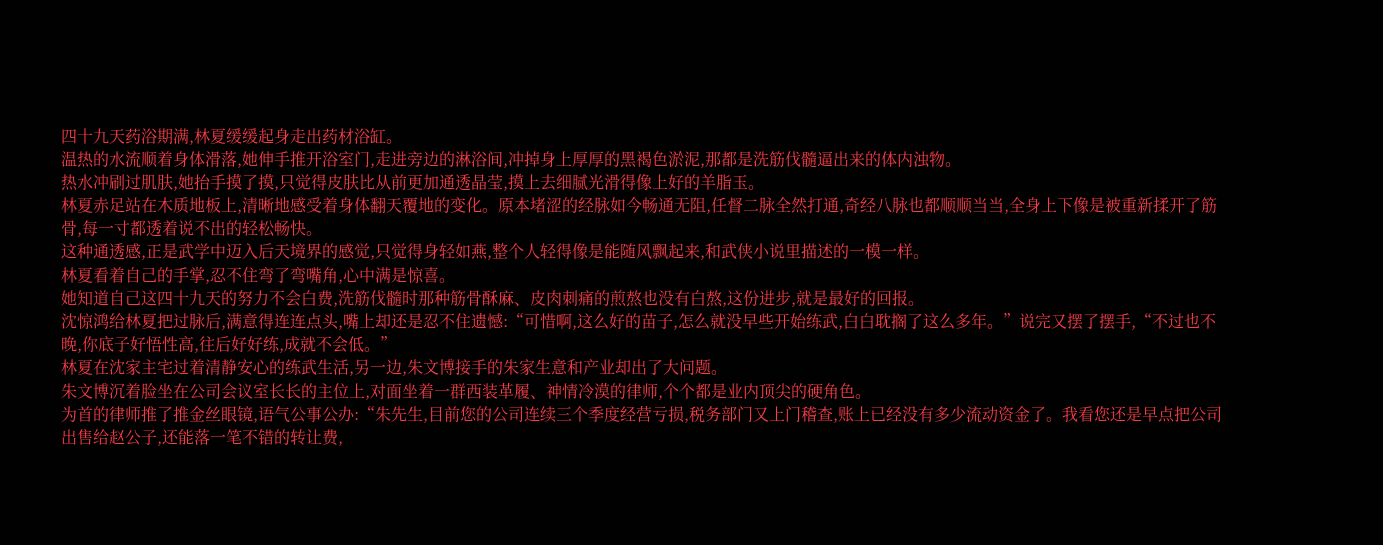四十九天药浴期满,林夏缓缓起身走出药材浴缸。
温热的水流顺着身体滑落,她伸手推开浴室门,走进旁边的淋浴间,冲掉身上厚厚的黑褐色淤泥,那都是洗筋伐髓逼出来的体内浊物。
热水冲刷过肌肤,她抬手摸了摸,只觉得皮肤比从前更加通透晶莹,摸上去细腻光滑得像上好的羊脂玉。
林夏赤足站在木质地板上,清晰地感受着身体翻天覆地的变化。原本堵涩的经脉如今畅通无阻,任督二脉全然打通,奇经八脉也都顺顺当当,全身上下像是被重新揉开了筋骨,每一寸都透着说不出的轻松畅快。
这种通透感,正是武学中迈入后天境界的感觉,只觉得身轻如燕,整个人轻得像是能随风飘起来,和武侠小说里描述的一模一样。
林夏看着自己的手掌,忍不住弯了弯嘴角,心中满是惊喜。
她知道自己这四十九天的努力不会白费,洗筋伐髓时那种筋骨酥麻、皮肉刺痛的煎熬也没有白熬,这份进步,就是最好的回报。
沈惊鸿给林夏把过脉后,满意得连连点头,嘴上却还是忍不住遗憾:“可惜啊,这么好的苗子,怎么就没早些开始练武,白白耽搁了这么多年。”说完又摆了摆手,“不过也不晚,你底子好悟性高,往后好好练,成就不会低。”
林夏在沈家主宅过着清静安心的练武生活,另一边,朱文博接手的朱家生意和产业却出了大问题。
朱文博沉着脸坐在公司会议室长长的主位上,对面坐着一群西装革履、神情冷漠的律师,个个都是业内顶尖的硬角色。
为首的律师推了推金丝眼镜,语气公事公办:“朱先生,目前您的公司连续三个季度经营亏损,税务部门又上门稽查,账上已经没有多少流动资金了。我看您还是早点把公司出售给赵公子,还能落一笔不错的转让费,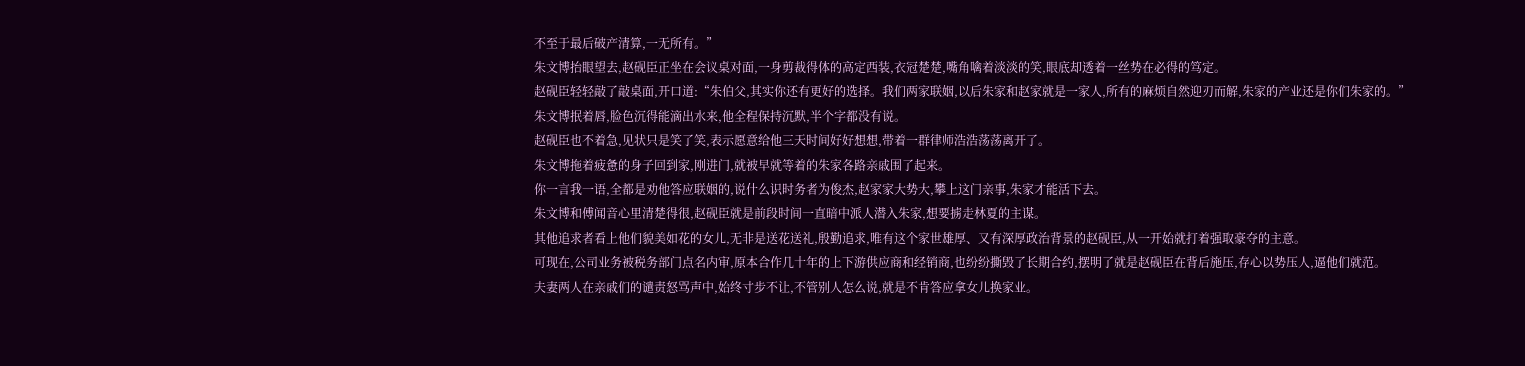不至于最后破产清算,一无所有。”
朱文博抬眼望去,赵砚臣正坐在会议桌对面,一身剪裁得体的高定西装,衣冠楚楚,嘴角噙着淡淡的笑,眼底却透着一丝势在必得的笃定。
赵砚臣轻轻敲了敲桌面,开口道:“朱伯父,其实你还有更好的选择。我们两家联姻,以后朱家和赵家就是一家人,所有的麻烦自然迎刃而解,朱家的产业还是你们朱家的。”
朱文博抿着唇,脸色沉得能滴出水来,他全程保持沉默,半个字都没有说。
赵砚臣也不着急,见状只是笑了笑,表示愿意给他三天时间好好想想,带着一群律师浩浩荡荡离开了。
朱文博拖着疲惫的身子回到家,刚进门,就被早就等着的朱家各路亲戚围了起来。
你一言我一语,全都是劝他答应联姻的,说什么识时务者为俊杰,赵家家大势大,攀上这门亲事,朱家才能活下去。
朱文博和傅闻音心里清楚得很,赵砚臣就是前段时间一直暗中派人潜入朱家,想要掳走林夏的主谋。
其他追求者看上他们貌美如花的女儿,无非是送花送礼,殷勤追求,唯有这个家世雄厚、又有深厚政治背景的赵砚臣,从一开始就打着强取豪夺的主意。
可现在,公司业务被税务部门点名内审,原本合作几十年的上下游供应商和经销商,也纷纷撕毁了长期合约,摆明了就是赵砚臣在背后施压,存心以势压人,逼他们就范。
夫妻两人在亲戚们的谴责怒骂声中,始终寸步不让,不管别人怎么说,就是不肯答应拿女儿换家业。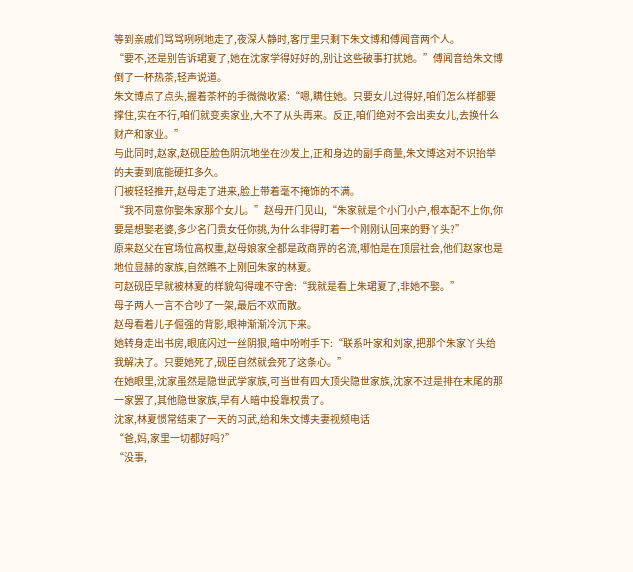等到亲戚们骂骂咧咧地走了,夜深人静时,客厅里只剩下朱文博和傅闻音两个人。
“要不,还是别告诉珺夏了,她在沈家学得好好的,别让这些破事打扰她。”傅闻音给朱文博倒了一杯热茶,轻声说道。
朱文博点了点头,握着茶杯的手微微收紧:“嗯,瞒住她。只要女儿过得好,咱们怎么样都要撑住,实在不行,咱们就变卖家业,大不了从头再来。反正,咱们绝对不会出卖女儿,去换什么财产和家业。”
与此同时,赵家,赵砚臣脸色阴沉地坐在沙发上,正和身边的副手商量,朱文博这对不识抬举的夫妻到底能硬扛多久。
门被轻轻推开,赵母走了进来,脸上带着毫不掩饰的不满。
“我不同意你娶朱家那个女儿。”赵母开门见山,“朱家就是个小门小户,根本配不上你,你要是想娶老婆,多少名门贵女任你挑,为什么非得盯着一个刚刚认回来的野丫头?”
原来赵父在官场位高权重,赵母娘家全都是政商界的名流,哪怕是在顶层社会,他们赵家也是地位显赫的家族,自然瞧不上刚回朱家的林夏。
可赵砚臣早就被林夏的样貌勾得魂不守舍:“我就是看上朱珺夏了,非她不娶。”
母子两人一言不合吵了一架,最后不欢而散。
赵母看着儿子倔强的背影,眼神渐渐冷沉下来。
她转身走出书房,眼底闪过一丝阴狠,暗中吩咐手下:“联系叶家和刘家,把那个朱家丫头给我解决了。只要她死了,砚臣自然就会死了这条心。”
在她眼里,沈家虽然是隐世武学家族,可当世有四大顶尖隐世家族,沈家不过是排在末尾的那一家罢了,其他隐世家族,早有人暗中投靠权贵了。
沈家,林夏惯常结束了一天的习武,给和朱文博夫妻视频电话
“爸,妈,家里一切都好吗?”
“没事,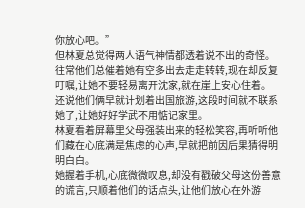你放心吧。”
但林夏总觉得两人语气神情都透着说不出的奇怪。
往常他们总催着她有空多出去走走转转,现在却反复叮嘱,让她不要轻易离开沈家,就在崖上安心住着。
还说他们俩早就计划着出国旅游,这段时间就不联系她了,让她好好学武不用惦记家里。
林夏看着屏幕里父母强装出来的轻松笑容,再听听他们藏在心底满是焦虑的心声,早就把前因后果猜得明明白白。
她握着手机,心底微微叹息,却没有戳破父母这份善意的谎言,只顺着他们的话点头,让他们放心在外游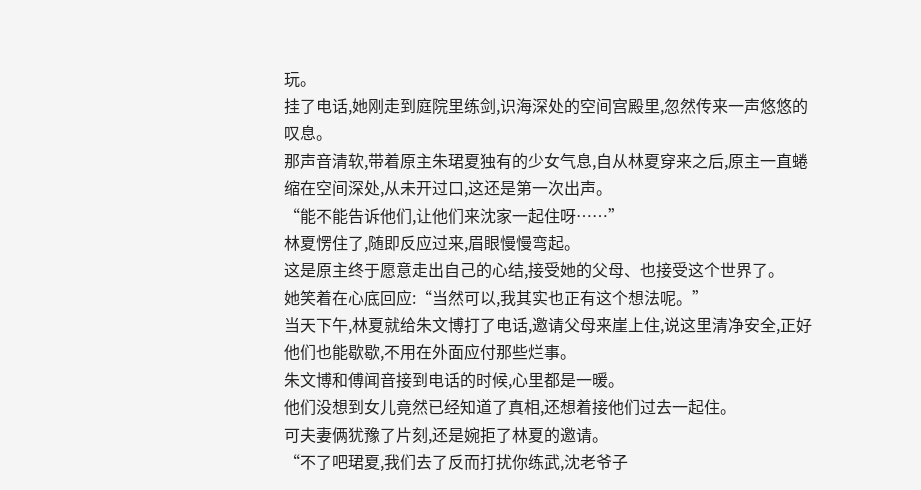玩。
挂了电话,她刚走到庭院里练剑,识海深处的空间宫殿里,忽然传来一声悠悠的叹息。
那声音清软,带着原主朱珺夏独有的少女气息,自从林夏穿来之后,原主一直蜷缩在空间深处,从未开过口,这还是第一次出声。
“能不能告诉他们,让他们来沈家一起住呀……”
林夏愣住了,随即反应过来,眉眼慢慢弯起。
这是原主终于愿意走出自己的心结,接受她的父母、也接受这个世界了。
她笑着在心底回应:“当然可以,我其实也正有这个想法呢。”
当天下午,林夏就给朱文博打了电话,邀请父母来崖上住,说这里清净安全,正好他们也能歇歇,不用在外面应付那些烂事。
朱文博和傅闻音接到电话的时候,心里都是一暖。
他们没想到女儿竟然已经知道了真相,还想着接他们过去一起住。
可夫妻俩犹豫了片刻,还是婉拒了林夏的邀请。
“不了吧珺夏,我们去了反而打扰你练武,沈老爷子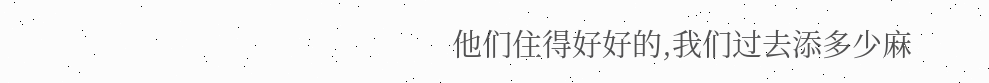他们住得好好的,我们过去添多少麻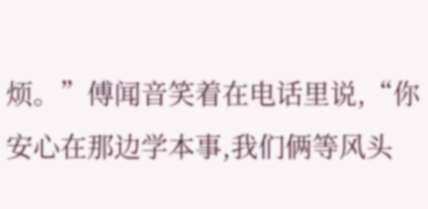烦。”傅闻音笑着在电话里说,“你安心在那边学本事,我们俩等风头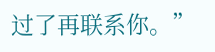过了再联系你。”